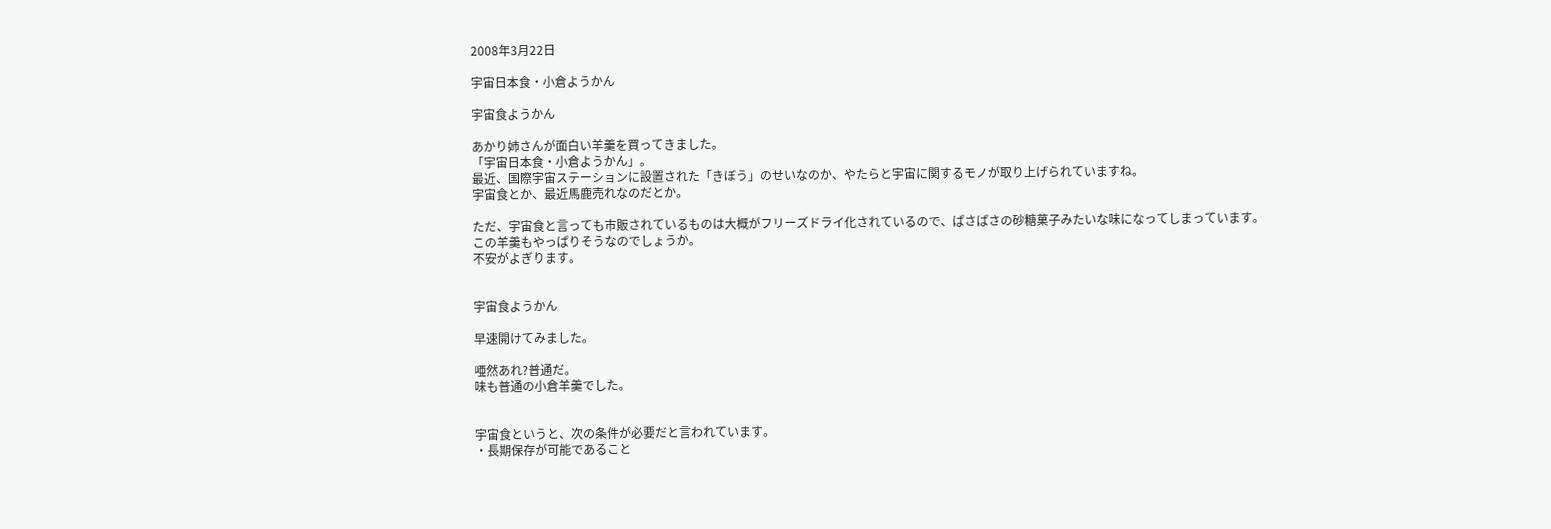2008年3月22日

宇宙日本食・小倉ようかん

宇宙食ようかん

あかり姉さんが面白い羊羹を買ってきました。
「宇宙日本食・小倉ようかん」。
最近、国際宇宙ステーションに設置された「きぼう」のせいなのか、やたらと宇宙に関するモノが取り上げられていますね。
宇宙食とか、最近馬鹿売れなのだとか。

ただ、宇宙食と言っても市販されているものは大概がフリーズドライ化されているので、ぱさぱさの砂糖菓子みたいな味になってしまっています。
この羊羹もやっぱりそうなのでしょうか。
不安がよぎります。


宇宙食ようかん

早速開けてみました。

唖然あれ?普通だ。
味も普通の小倉羊羹でした。


宇宙食というと、次の条件が必要だと言われています。
・長期保存が可能であること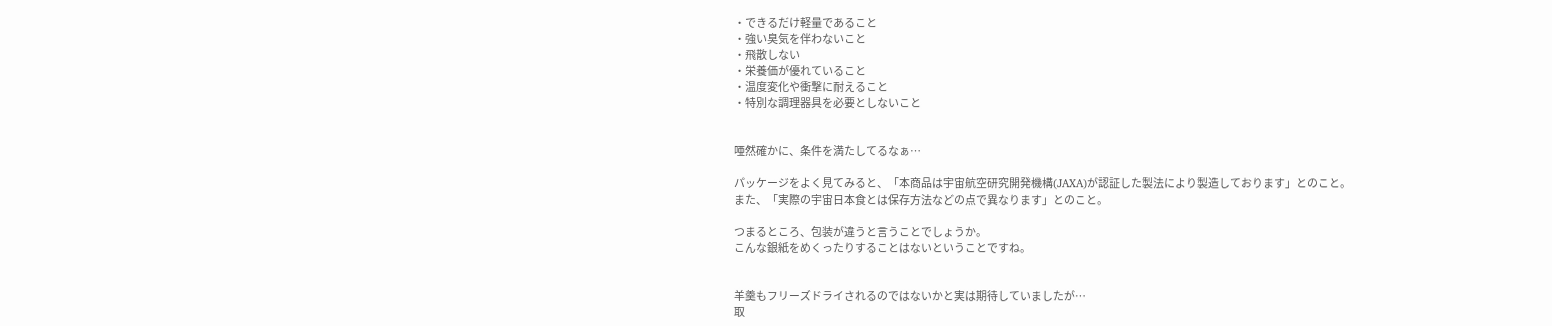・できるだけ軽量であること
・強い臭気を伴わないこと
・飛散しない
・栄養価が優れていること
・温度変化や衝撃に耐えること
・特別な調理器具を必要としないこと


唖然確かに、条件を満たしてるなぁ…

パッケージをよく見てみると、「本商品は宇宙航空研究開発機構(JAXA)が認証した製法により製造しております」とのこと。
また、「実際の宇宙日本食とは保存方法などの点で異なります」とのこと。

つまるところ、包装が違うと言うことでしょうか。
こんな銀紙をめくったりすることはないということですね。


羊羹もフリーズドライされるのではないかと実は期待していましたが…
取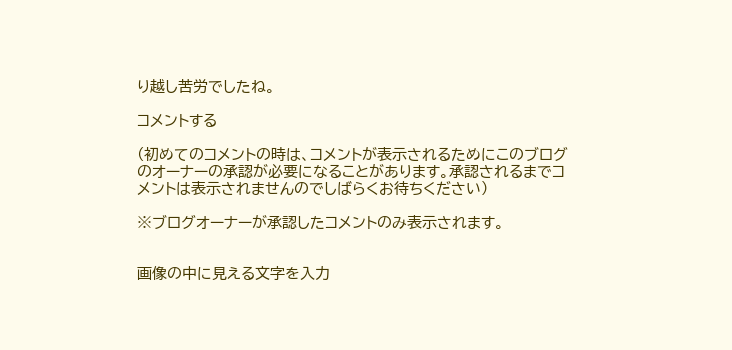り越し苦労でしたね。

コメントする

(初めてのコメントの時は、コメントが表示されるためにこのブログのオーナーの承認が必要になることがあります。承認されるまでコメントは表示されませんのでしばらくお待ちください)

※ブログオーナーが承認したコメントのみ表示されます。


画像の中に見える文字を入力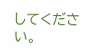してください。